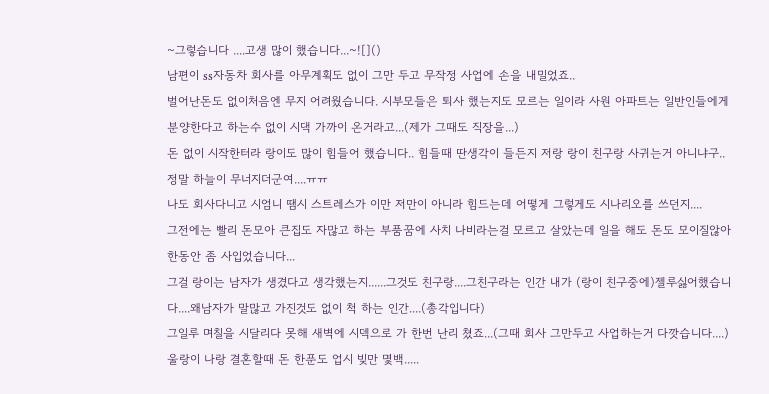~그렇습니다 ....고생 많이 했습니다...~![]()
남편이 ss자동차 회사를 아무계획도 없이 그만 두고 무작정 사업에 손을 내밀었죠..
벌어난돈도 없이처음엔 무지 어려웠습니다. 시부모들은 퇴사 했는지도 모르는 일이라 사원 아파트는 일반인들에게 분양한다고 하는수 없이 시댁 가까이 온거라고...(제가 그때도 직장을...)
돈 없이 시작한터라 랑이도 많이 힘들어 했습니다.. 힘들때 딴생각이 들든지 저랑 랑이 친구랑 사귀는거 아니냐구.. 정말 하늘이 무너지더군여....ㅠㅠ
나도 회사다니고 시엄니 땜시 스트레스가 이만 저만이 아니라 힘드는데 어떻게 그렇게도 시나리오를 쓰던지....
그전에는 빨리 돈모아 큰집도 자많고 하는 부품꿈에 사치 나비라는걸 모르고 살았는데 일을 해도 돈도 모이질않아 한동안 좀 사입었습니다...
그걸 랑이는 남자가 생겼다고 생각했는지......그것도 친구랑....그친구라는 인간 내가 (랑이 친구중에)젤루싫어했습니다....왜남자가 말많고 가진것도 없이 척 하는 인간....(총각입니다)
그일루 며칠을 시달리다 못해 새벽에 시덱으로 가 한번 난리 쳤죠...(그때 회사 그만두고 사업하는거 다깟습니다....)
울랑이 나랑 결혼할때 돈 한푼도 업시 빚만 몇백.....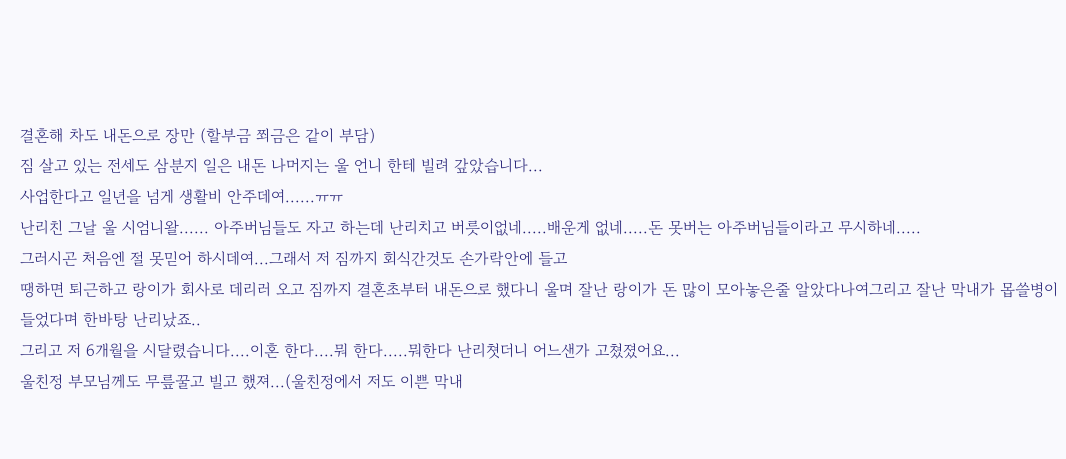결혼해 차도 내돈으로 장만 (할부금 쬐금은 같이 부담)
짐 살고 있는 전세도 삼분지 일은 내돈 나머지는 울 언니 한테 빌려 갚았습니다...
사업한다고 일년을 넘게 생활비 안주데여......ㅠㅠ
난리친 그날 울 시엄니왈...... 아주버님들도 자고 하는데 난리치고 버릇이없네.....배운게 없네.....돈 못버는 아주버님들이라고 무시하네.....
그러시곤 처음엔 절 못믿어 하시데여...그래서 저 짐까지 회식간것도 손가락안에 들고
땡하면 퇴근하고 랑이가 회사로 데리러 오고 짐까지 결혼초부터 내돈으로 했다니 울며 잘난 랑이가 돈 많이 모아놓은줄 알았다나여그리고 잘난 막내가 몹쓸병이 들었다며 한바탕 난리났죠..
그리고 저 6개월을 시달렸습니다....이혼 한다....뭐 한다.....뭐한다 난리쳣더니 어느샌가 고쳤졌어요...
울친정 부모님께도 무릎꿀고 빌고 했져...(울친정에서 저도 이쁜 막내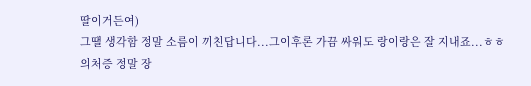딸이거든여)
그땔 생각함 정말 소름이 끼친답니다...그이후론 가끔 싸워도 랑이랑은 잘 지내죠...ㅎㅎ
의처증 정말 장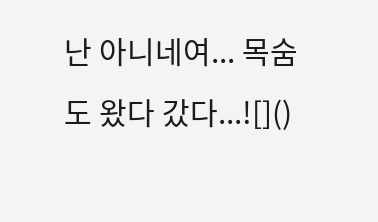난 아니네여... 목숨도 왔다 갔다...![]()